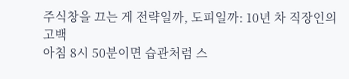주식창을 끄는 게 전략일까, 도피일까: 10년 차 직장인의 고백
아침 8시 50분이면 습관처럼 스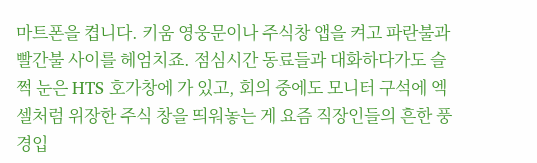마트폰을 켭니다. 키움 영웅문이나 주식창 앱을 켜고 파란불과 빨간불 사이를 헤엄치죠. 점심시간 동료들과 대화하다가도 슬쩍 눈은 HTS 호가창에 가 있고, 회의 중에도 모니터 구석에 엑셀처럼 위장한 주식 창을 띄워놓는 게 요즘 직장인들의 흔한 풍경입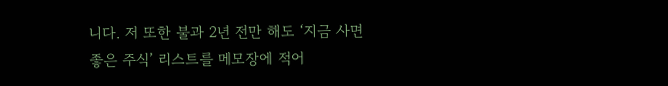니다. 저 또한 불과 2년 전만 해도 ‘지금 사면 좋은 주식’ 리스트를 메모장에 적어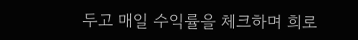두고 매일 수익률을 체크하며 희로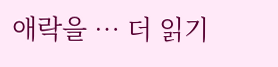애락을 … 더 읽기